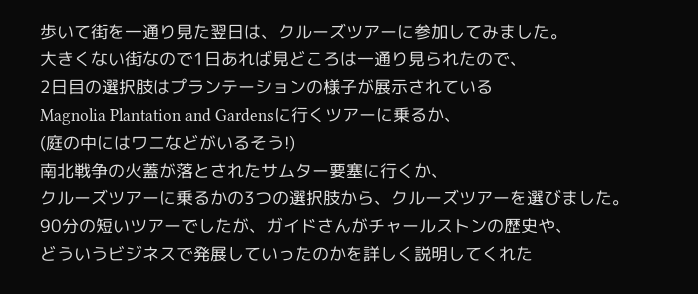歩いて街を一通り見た翌日は、クルーズツアーに参加してみました。
大きくない街なので1日あれば見どころは一通り見られたので、
2日目の選択肢はプランテーションの様子が展示されている
Magnolia Plantation and Gardensに行くツアーに乗るか、
(庭の中にはワニなどがいるそう!)
南北戦争の火蓋が落とされたサムター要塞に行くか、
クルーズツアーに乗るかの3つの選択肢から、クルーズツアーを選びました。
90分の短いツアーでしたが、ガイドさんがチャールストンの歴史や、
どういうビジネスで発展していったのかを詳しく説明してくれた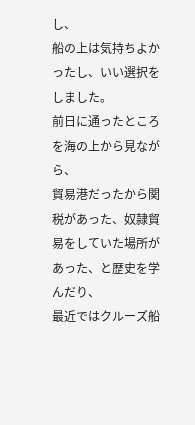し、
船の上は気持ちよかったし、いい選択をしました。
前日に通ったところを海の上から見ながら、
貿易港だったから関税があった、奴隷貿易をしていた場所があった、と歴史を学んだり、
最近ではクルーズ船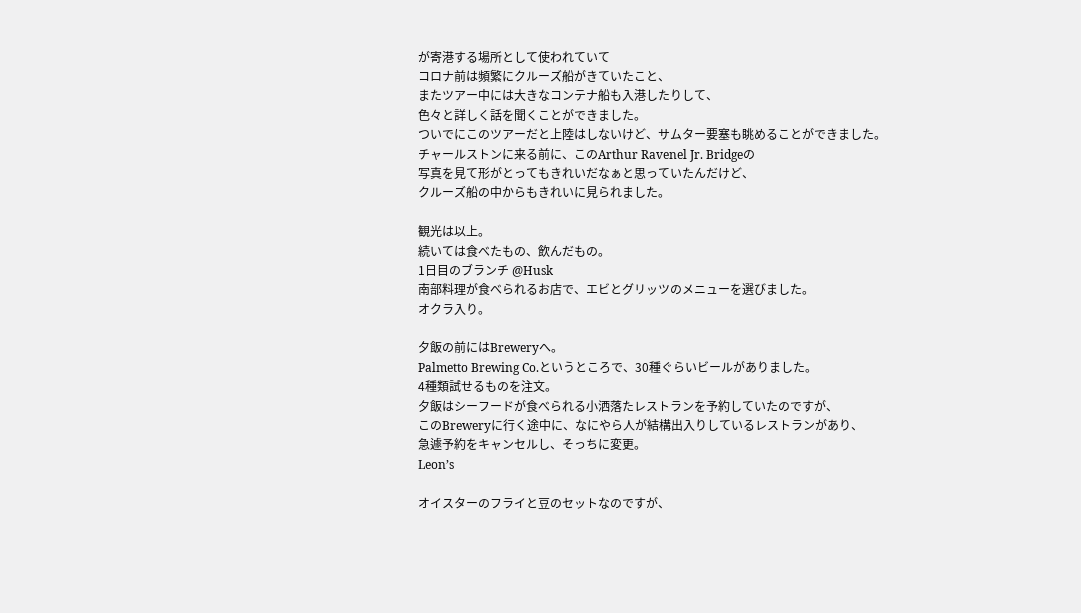が寄港する場所として使われていて
コロナ前は頻繁にクルーズ船がきていたこと、
またツアー中には大きなコンテナ船も入港したりして、
色々と詳しく話を聞くことができました。
ついでにこのツアーだと上陸はしないけど、サムター要塞も眺めることができました。
チャールストンに来る前に、このArthur Ravenel Jr. Bridgeの
写真を見て形がとってもきれいだなぁと思っていたんだけど、
クルーズ船の中からもきれいに見られました。

観光は以上。
続いては食べたもの、飲んだもの。
1日目のブランチ @Husk
南部料理が食べられるお店で、エビとグリッツのメニューを選びました。
オクラ入り。

夕飯の前にはBreweryへ。
Palmetto Brewing Co.というところで、30種ぐらいビールがありました。
4種類試せるものを注文。
夕飯はシーフードが食べられる小洒落たレストランを予約していたのですが、
このBreweryに行く途中に、なにやら人が結構出入りしているレストランがあり、
急遽予約をキャンセルし、そっちに変更。
Leon’s

オイスターのフライと豆のセットなのですが、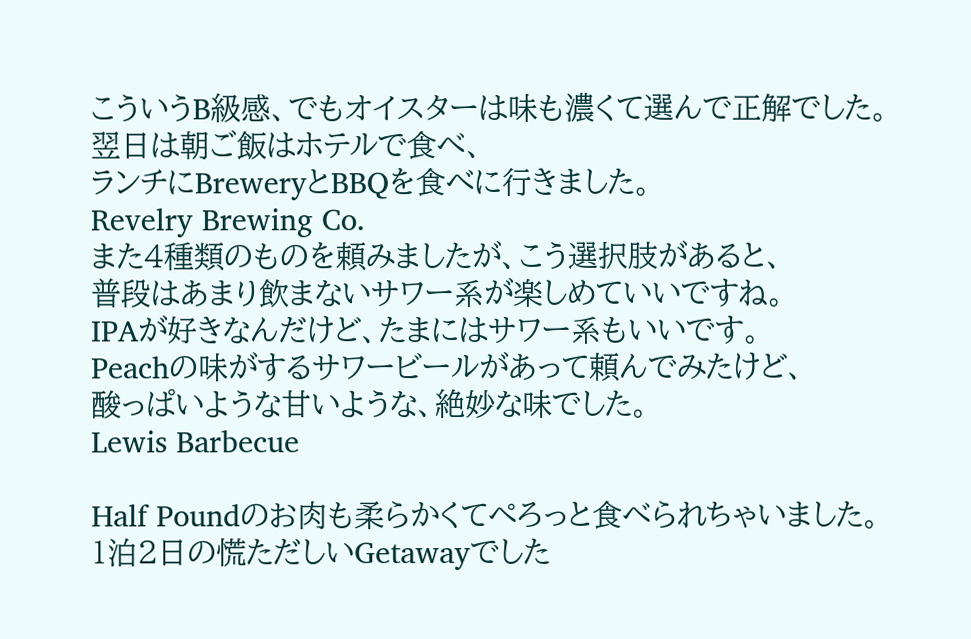こういうB級感、でもオイスターは味も濃くて選んで正解でした。
翌日は朝ご飯はホテルで食べ、
ランチにBreweryとBBQを食べに行きました。
Revelry Brewing Co.
また4種類のものを頼みましたが、こう選択肢があると、
普段はあまり飲まないサワー系が楽しめていいですね。
IPAが好きなんだけど、たまにはサワー系もいいです。
Peachの味がするサワービールがあって頼んでみたけど、
酸っぱいような甘いような、絶妙な味でした。
Lewis Barbecue

Half Poundのお肉も柔らかくてぺろっと食べられちゃいました。
1泊2日の慌ただしいGetawayでした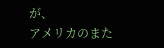が、
アメリカのまた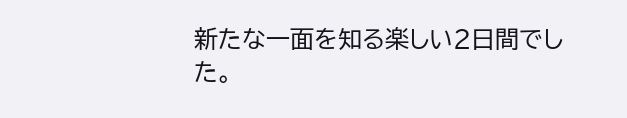新たな一面を知る楽しい2日間でした。